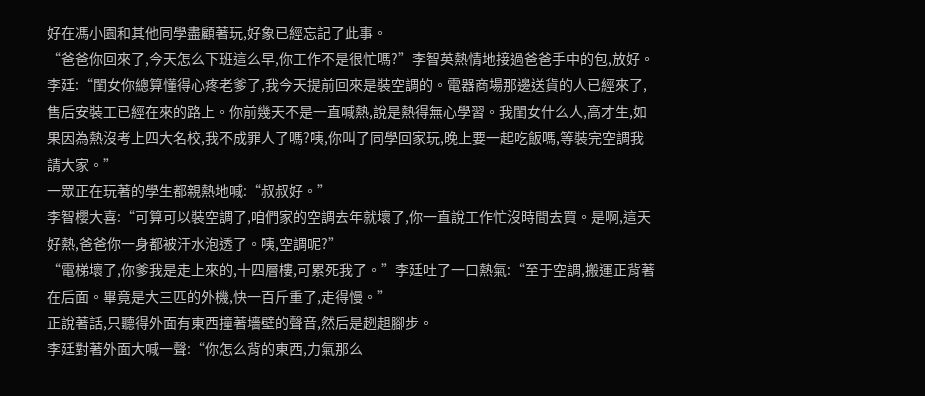好在馮小園和其他同學盡顧著玩,好象已經忘記了此事。
“爸爸你回來了,今天怎么下班這么早,你工作不是很忙嗎?”李智英熱情地接過爸爸手中的包,放好。
李廷:“閨女你總算懂得心疼老爹了,我今天提前回來是裝空調的。電器商場那邊送貨的人已經來了,售后安裝工已經在來的路上。你前幾天不是一直喊熱,說是熱得無心學習。我閨女什么人,高才生,如果因為熱沒考上四大名校,我不成罪人了嗎?咦,你叫了同學回家玩,晚上要一起吃飯嗎,等裝完空調我請大家。”
一眾正在玩著的學生都親熱地喊:“叔叔好。”
李智櫻大喜:“可算可以裝空調了,咱們家的空調去年就壞了,你一直說工作忙沒時間去買。是啊,這天好熱,爸爸你一身都被汗水泡透了。咦,空調呢?”
“電梯壞了,你爹我是走上來的,十四層樓,可累死我了。”李廷吐了一口熱氣:“至于空調,搬運正背著在后面。畢竟是大三匹的外機,快一百斤重了,走得慢。”
正說著話,只聽得外面有東西撞著墻壁的聲音,然后是趔趄腳步。
李廷對著外面大喊一聲:“你怎么背的東西,力氣那么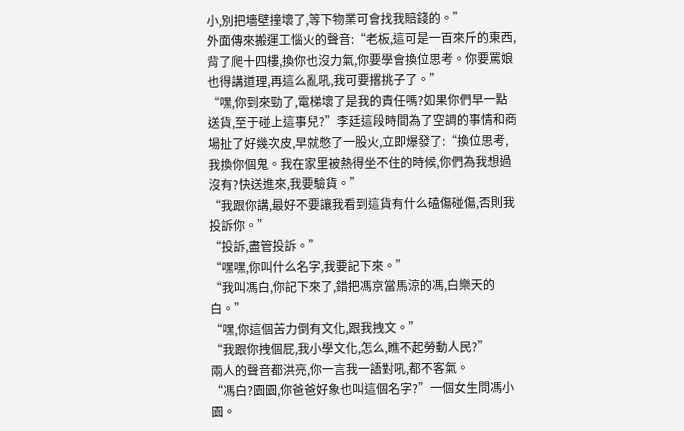小,別把墻壁撞壞了,等下物業可會找我賠錢的。”
外面傳來搬運工惱火的聲音:“老板,這可是一百來斤的東西,背了爬十四樓,換你也沒力氣,你要學會換位思考。你要罵娘也得講道理,再這么亂吼,我可要撂挑子了。”
“嘿,你到來勁了,電梯壞了是我的責任嗎?如果你們早一點送貨,至于碰上這事兒?”李廷這段時間為了空調的事情和商場扯了好幾次皮,早就憋了一股火,立即爆發了:“換位思考,我換你個鬼。我在家里被熱得坐不住的時候,你們為我想過沒有?快送進來,我要驗貨。”
“我跟你講,最好不要讓我看到這貨有什么磕傷碰傷,否則我投訴你。”
“投訴,盡管投訴。”
“嘿嘿,你叫什么名字,我要記下來。”
“我叫馮白,你記下來了,錯把馮京當馬涼的馮,白樂天的白。”
“嘿,你這個苦力倒有文化,跟我拽文。”
“我跟你拽個屁,我小學文化,怎么,瞧不起勞動人民?”
兩人的聲音都洪亮,你一言我一語對吼,都不客氣。
“馮白?園園,你爸爸好象也叫這個名字?”一個女生問馮小園。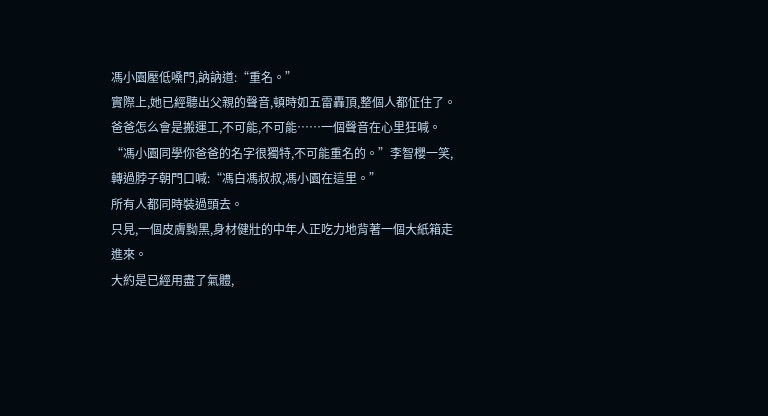馮小園壓低嗓門,訥訥道:“重名。”
實際上,她已經聽出父親的聲音,頓時如五雷轟頂,整個人都怔住了。
爸爸怎么會是搬運工,不可能,不可能……一個聲音在心里狂喊。
“馮小園同學你爸爸的名字很獨特,不可能重名的。”李智櫻一笑,轉過脖子朝門口喊:“馮白馮叔叔,馮小園在這里。”
所有人都同時裝過頭去。
只見,一個皮膚黝黑,身材健壯的中年人正吃力地背著一個大紙箱走進來。
大約是已經用盡了氣體,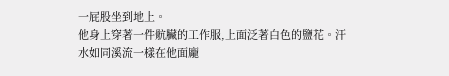一屁股坐到地上。
他身上穿著一件骯臟的工作服,上面泛著白色的鹽花。汗水如同溪流一樣在他面龐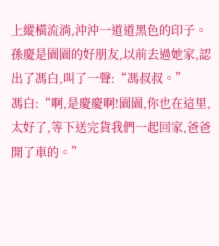上縱橫流淌,沖沖一道道黑色的印子。
孫慶是園園的好朋友,以前去過她家,認出了馮白,叫了一聲:“馮叔叔。”
馮白:“啊,是慶慶啊!園園,你也在這里,太好了,等下送完貨我們一起回家,爸爸開了車的。”